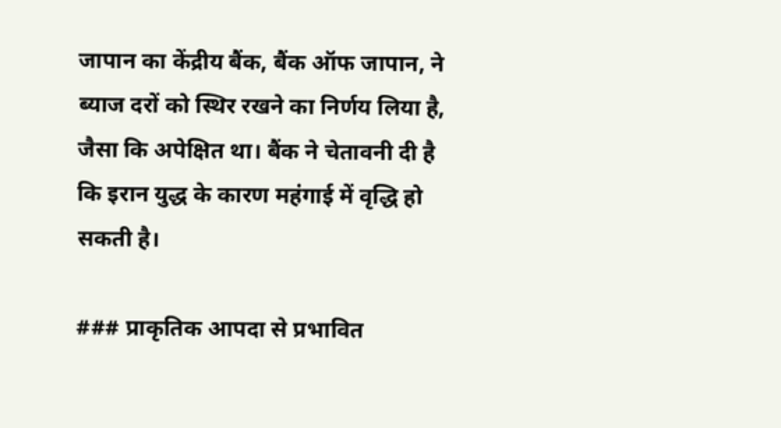जापान का केंद्रीय बैंक, बैंक ऑफ जापान, ने ब्याज दरों को स्थिर रखने का निर्णय लिया है, जैसा कि अपेक्षित था। बैंक ने चेतावनी दी है कि इरान युद्ध के कारण महंगाई में वृद्धि हो सकती है।

### प्राकृतिक आपदा से प्रभावित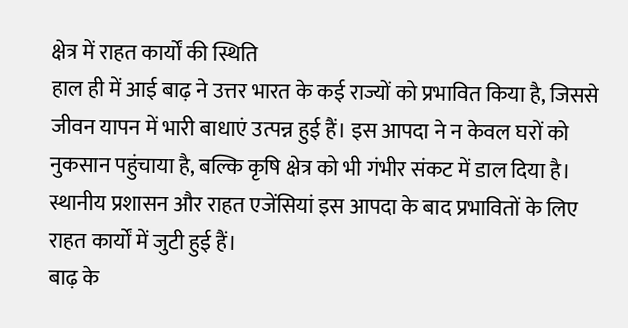क्षेत्र में राहत कार्यों की स्थिति
हाल ही में आई बाढ़ ने उत्तर भारत के कई राज्यों को प्रभावित किया है, जिससे जीवन यापन में भारी बाधाएं उत्पन्न हुई हैं। इस आपदा ने न केवल घरों को नुकसान पहुंचाया है, बल्कि कृषि क्षेत्र को भी गंभीर संकट में डाल दिया है। स्थानीय प्रशासन और राहत एजेंसियां इस आपदा के बाद प्रभावितों के लिए राहत कार्यों में जुटी हुई हैं।
बाढ़ के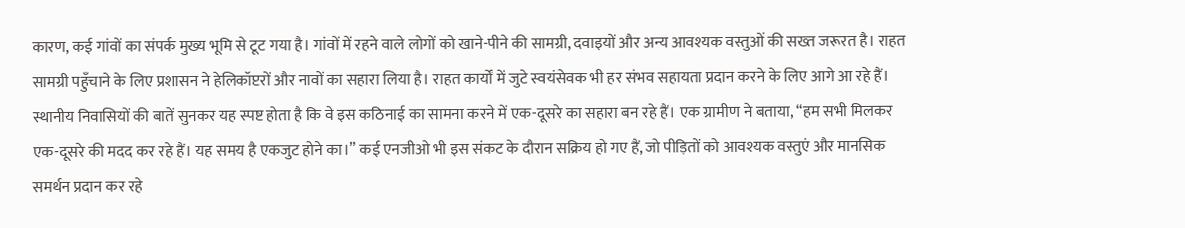कारण, कई गांवों का संपर्क मुख्य भूमि से टूट गया है। गांवों में रहने वाले लोगों को खाने-पीने की सामग्री, दवाइयों और अन्य आवश्यक वस्तुओं की सख्त जरूरत है। राहत सामग्री पहुँचाने के लिए प्रशासन ने हेलिकॉप्टरों और नावों का सहारा लिया है। राहत कार्यों में जुटे स्वयंसेवक भी हर संभव सहायता प्रदान करने के लिए आगे आ रहे हैं।
स्थानीय निवासियों की बातें सुनकर यह स्पष्ट होता है कि वे इस कठिनाई का सामना करने में एक-दूसरे का सहारा बन रहे हैं। एक ग्रामीण ने बताया, “हम सभी मिलकर एक-दूसरे की मदद कर रहे हैं। यह समय है एकजुट होने का।” कई एनजीओ भी इस संकट के दौरान सक्रिय हो गए हैं, जो पीड़ितों को आवश्यक वस्तुएं और मानसिक समर्थन प्रदान कर रहे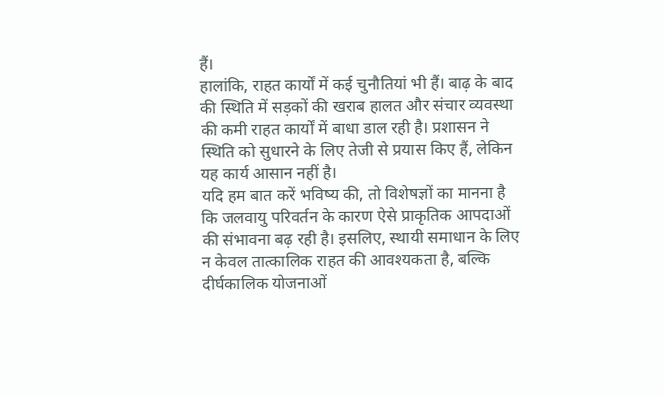हैं।
हालांकि, राहत कार्यों में कई चुनौतियां भी हैं। बाढ़ के बाद की स्थिति में सड़कों की खराब हालत और संचार व्यवस्था की कमी राहत कार्यों में बाधा डाल रही है। प्रशासन ने स्थिति को सुधारने के लिए तेजी से प्रयास किए हैं, लेकिन यह कार्य आसान नहीं है।
यदि हम बात करें भविष्य की, तो विशेषज्ञों का मानना है कि जलवायु परिवर्तन के कारण ऐसे प्राकृतिक आपदाओं की संभावना बढ़ रही है। इसलिए, स्थायी समाधान के लिए न केवल तात्कालिक राहत की आवश्यकता है, बल्कि दीर्घकालिक योजनाओं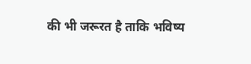की भी जरूरत है ताकि भविष्य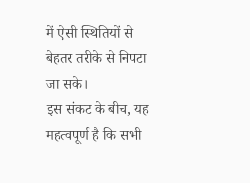में ऐसी स्थितियों से बेहतर तरीके से निपटा जा सके।
इस संकट के बीच, यह महत्वपूर्ण है कि सभी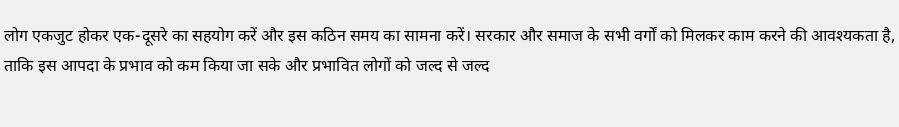लोग एकजुट होकर एक-दूसरे का सहयोग करें और इस कठिन समय का सामना करें। सरकार और समाज के सभी वर्गों को मिलकर काम करने की आवश्यकता है, ताकि इस आपदा के प्रभाव को कम किया जा सके और प्रभावित लोगों को जल्द से जल्द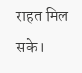राहत मिल सके।